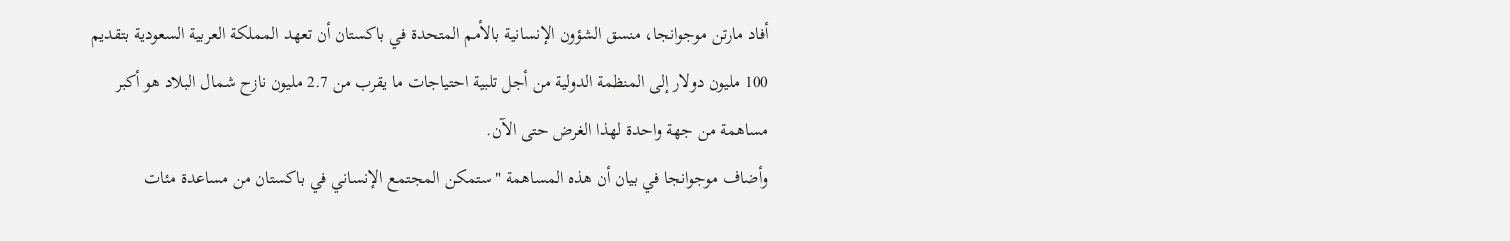أفاد مارتن موجوانجا، منسق الشؤون الإنسانية بالأمم المتحدة في باكستان أن تعهد المملكة العربية السعودية بتقديم 100 مليون دولار إلى المنظمة الدولية من أجل تلبية احتياجات ما يقرب من 2.7 مليون نازح شمال البلاد هو أكبر مساهمة من جهة واحدة لهذا الغرض حتى الآن.
وأضاف موجوانجا في بيان أن هذه المساهمة "ستمكن المجتمع الإنساني في باكستان من مساعدة مئات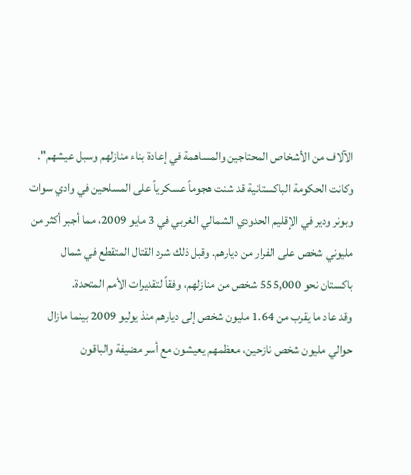الآلاف من الأشخاص المحتاجين والمساهمة في إعادة بناء منازلهم وسبل عيشهم".
وكانت الحكومة الباكستانية قد شنت هجوماً عسكرياً على المسلحين في وادي سوات وبونر ودير في الإقليم الحدودي الشمالي الغربي في 3 مايو 2009، مما أجبر أكثر من مليوني شخص على الفرار من ديارهم. وقبل ذلك شرد القتال المتقطع في شمال باكستان نحو 555,000 شخص من منازلهم، وفقاً لتقديرات الأمم المتحدة.
وقد عاد ما يقرب من 1.64 مليون شخص إلى ديارهم منذ يوليو 2009 بينما مازال حوالي مليون شخص نازحين، معظمهم يعيشون مع أسر مضيفة والباقون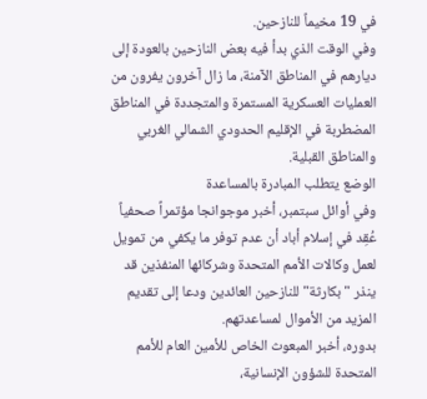في 19 مخيماً للنازحين.
وفي الوقت الذي بدأ فيه بعض النازحين بالعودة إلى ديارهم في المناطق الآمنة، ما زال آخرون يفرون من العمليات العسكرية المستمرة والمتجددة في المناطق المضطربة في الإقليم الحدودي الشمالي الغربي والمناطق القبلية.
الوضع يتطلب المبادرة بالمساعدة
وفي أوائل سبتمبر، أخبر موجوانجا مؤتمراً صحفياً عُقِد في إسلام أباد أن عدم توفر ما يكفي من تمويل لعمل وكالات الأمم المتحدة وشركائها المنفذين قد ينذر "بكارثة" للنازحين العائدين ودعا إلى تقديم المزيد من الأموال لمساعدتهم.
بدوره، أخبر المبعوث الخاص للأمين العام للأمم المتحدة للشؤون الإنسانية،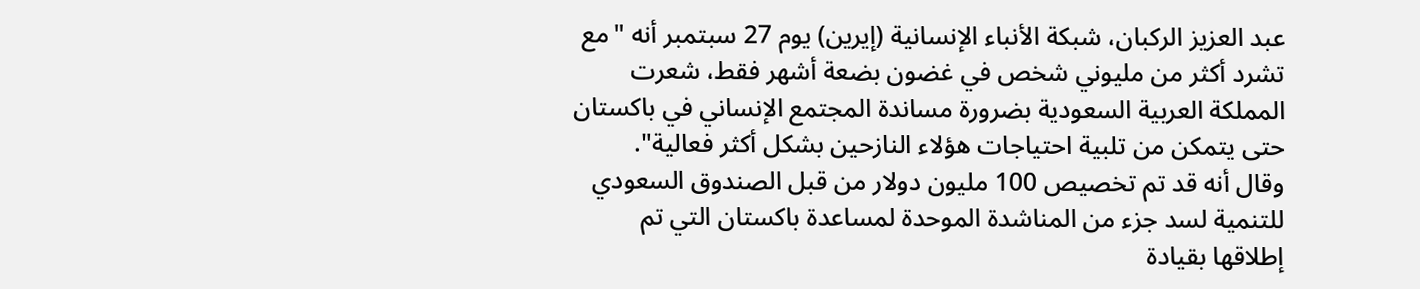عبد العزيز الركبان، شبكة الأنباء الإنسانية (إيرين) يوم 27 سبتمبر أنه "مع تشرد أكثر من مليوني شخص في غضون بضعة أشهر فقط، شعرت المملكة العربية السعودية بضرورة مساندة المجتمع الإنساني في باكستان حتى يتمكن من تلبية احتياجات هؤلاء النازحين بشكل أكثر فعالية".
وقال أنه قد تم تخصيص 100 مليون دولار من قبل الصندوق السعودي للتنمية لسد جزء من المناشدة الموحدة لمساعدة باكستان التي تم إطلاقها بقيادة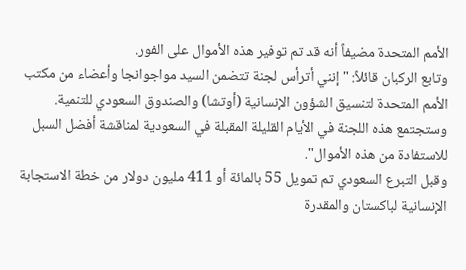الأمم المتحدة مضيفاً أنه قد تم توفير هذه الأموال على الفور.
وتابع الركبان قائلاً: "إنني أترأس لجنة تتضمن السيد مواجوانجا وأعضاء من مكتب الأمم المتحدة لتنسيق الشؤون الإنسانية (أوتشا) والصندوق السعودي للتنمية. وستجتمع هذه اللجنة في الأيام القليلة المقبلة في السعودية لمناقشة أفضل السبل للاستفادة من هذه الأموال".
وقبل التبرع السعودي تم تمويل 55 بالمائة أو 411 مليون دولار من خطة الاستجابة الإنسانية لباكستان والمقدرة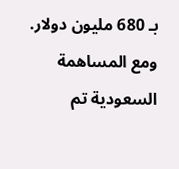بـ 680 مليون دولار. ومع المساهمة السعودية تم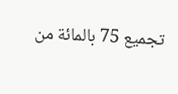تجميع 75 بالمائة من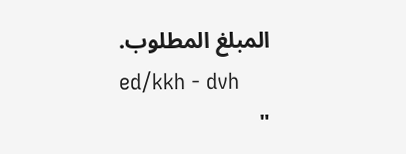المبلغ المطلوب.
ed/kkh - dvh
"